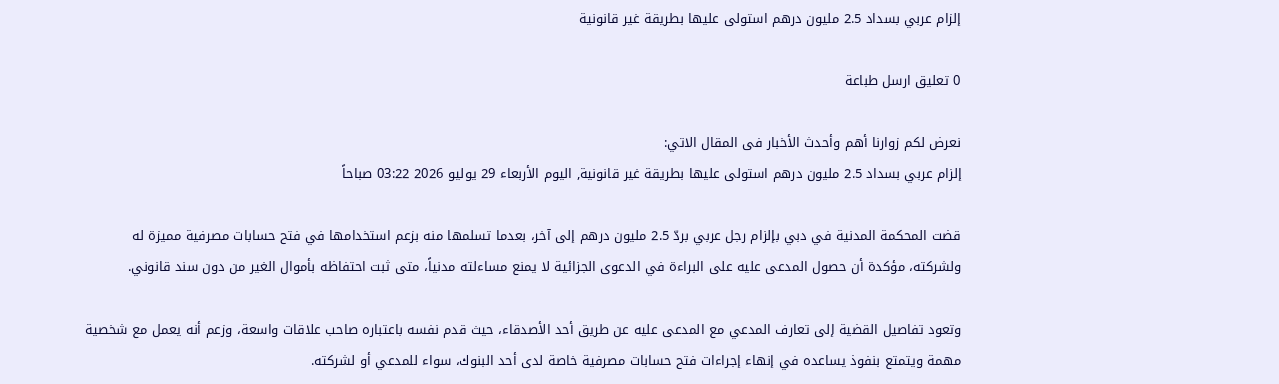إلزام عربي بسداد 2.5 مليون درهم استولى عليها بطريقة غير قانونية

0 تعليق ارسل طباعة

نعرض لكم زوارنا أهم وأحدث الأخبار فى المقال الاتي:
إلزام عربي بسداد 2.5 مليون درهم استولى عليها بطريقة غير قانونية, اليوم الأربعاء 29 يوليو 2026 03:22 صباحاً

قضت المحكمة المدنية في دبي بإلزام رجل عربي بردّ 2.5 مليون درهم إلى آخر، بعدما تسلمها منه بزعم استخدامها في فتح حسابات مصرفية مميزة له ولشركته، مؤكدة أن حصول المدعى عليه على البراءة في الدعوى الجزائية لا يمنع مساءلته مدنياً، متى ثبت احتفاظه بأموال الغير من دون سند قانوني.

وتعود تفاصيل القضية إلى تعارف المدعي مع المدعى عليه عن طريق أحد الأصدقاء، حيث قدم نفسه باعتباره صاحب علاقات واسعة، وزعم أنه يعمل مع شخصية مهمة ويتمتع بنفوذ يساعده في إنهاء إجراءات فتح حسابات مصرفية خاصة لدى أحد البنوك، سواء للمدعي أو لشركته.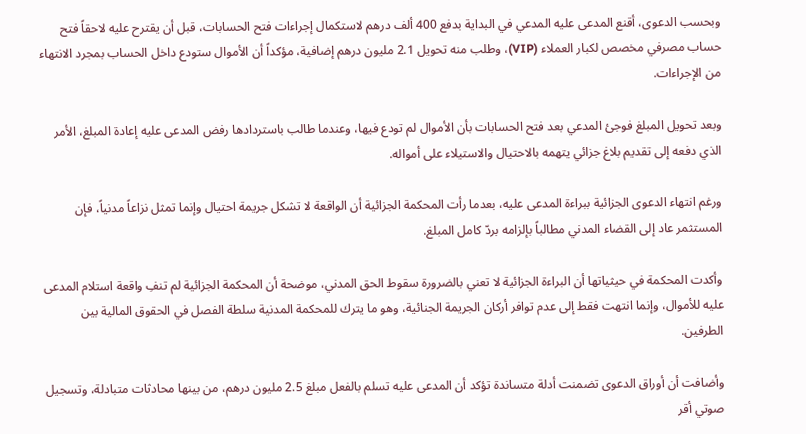وبحسب الدعوى، أقنع المدعى عليه المدعي في البداية بدفع 400 ألف درهم لاستكمال إجراءات فتح الحسابات، قبل أن يقترح عليه لاحقاً فتح حساب مصرفي مخصص لكبار العملاء (VIP)، وطلب منه تحويل 2.1 مليون درهم إضافية، مؤكداً أن الأموال ستودع داخل الحساب بمجرد الانتهاء من الإجراءات.

وبعد تحويل المبلغ فوجئ المدعي بعد فتح الحسابات بأن الأموال لم تودع فيها، وعندما طالب باستردادها رفض المدعى عليه إعادة المبلغ، الأمر الذي دفعه إلى تقديم بلاغ جزائي يتهمه بالاحتيال والاستيلاء على أمواله.

ورغم انتهاء الدعوى الجزائية ببراءة المدعى عليه، بعدما رأت المحكمة الجزائية أن الواقعة لا تشكل جريمة احتيال وإنما تمثل نزاعاً مدنياً، فإن المستثمر عاد إلى القضاء المدني مطالباً بإلزامه بردّ كامل المبلغ.

وأكدت المحكمة في حيثياتها أن البراءة الجزائية لا تعني بالضرورة سقوط الحق المدني، موضحة أن المحكمة الجزائية لم تنفِ واقعة استلام المدعى عليه للأموال، وإنما انتهت فقط إلى عدم توافر أركان الجريمة الجنائية، وهو ما يترك للمحكمة المدنية سلطة الفصل في الحقوق المالية بين الطرفين.

وأضافت أن أوراق الدعوى تضمنت أدلة متساندة تؤكد أن المدعى عليه تسلم بالفعل مبلغ 2.5 مليون درهم، من بينها محادثات متبادلة، وتسجيل صوتي أقر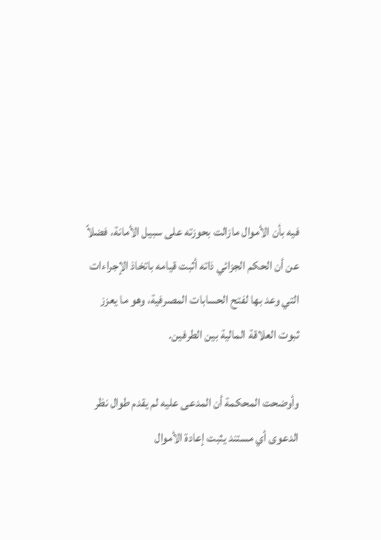فيه بأن الأموال مازالت بحوزته على سبيل الأمانة، فضلاً عن أن الحكم الجزائي ذاته أثبت قيامه باتخاذ الإجراءات التي وعد بها لفتح الحسابات المصرفية، وهو ما يعزز ثبوت العلاقة المالية بين الطرفين.

وأوضحت المحكمة أن المدعى عليه لم يقدم طوال نظر الدعوى أي مستند يثبت إعادة الأموال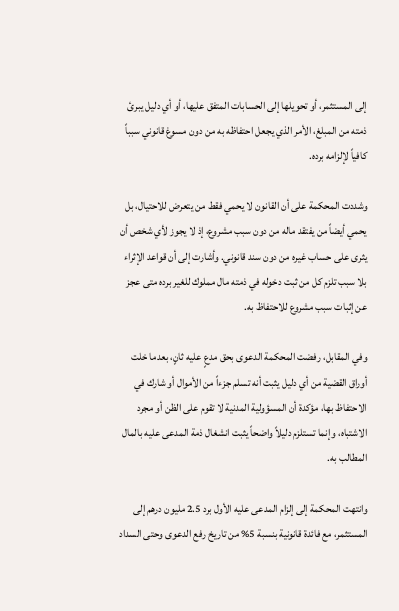إلى المستثمر، أو تحويلها إلى الحسابات المتفق عليها، أو أي دليل يبرئ ذمته من المبلغ، الأمر الذي يجعل احتفاظه به من دون مسوغ قانوني سبباً كافياً لإلزامه برده.

وشددت المحكمة على أن القانون لا يحمي فقط من يتعرض للاحتيال، بل يحمي أيضاً من يفتقد ماله من دون سبب مشروع، إذ لا يجوز لأي شخص أن يثرى على حساب غيره من دون سند قانوني. وأشارت إلى أن قواعد الإثراء بلا سبب تلزم كل من ثبت دخوله في ذمته مال مملوك للغير برده متى عجز عن إثبات سبب مشروع للاحتفاظ به.

وفي المقابل، رفضت المحكمة الدعوى بحق مدعٍ عليه ثانٍ، بعدما خلت أوراق القضية من أي دليل يثبت أنه تسلم جزءاً من الأموال أو شارك في الاحتفاظ بها، مؤكدة أن المسؤولية المدنية لا تقوم على الظن أو مجرد الاشتباه، وإنما تستلزم دليلاً واضحاً يثبت انشغال ذمة المدعى عليه بالمال المطالب به.

وانتهت المحكمة إلى إلزام المدعى عليه الأول برد 2.5 مليون درهم إلى المستثمر، مع فائدة قانونية بنسبة 5% من تاريخ رفع الدعوى وحتى السداد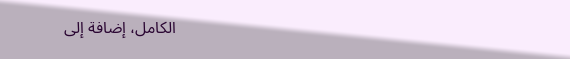الكامل، إضافة إلى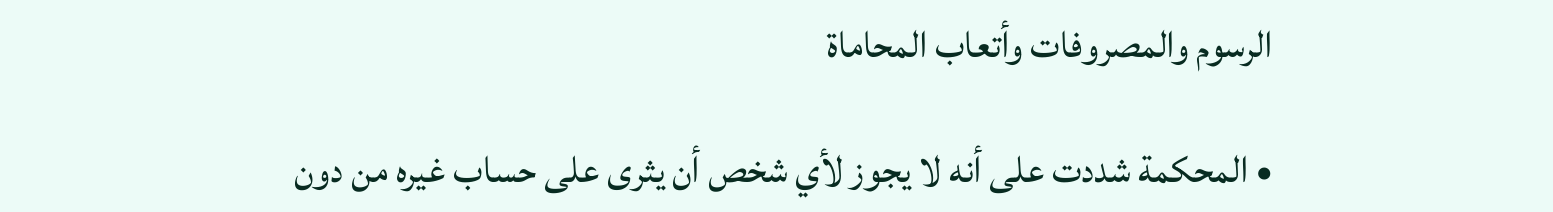الرسوم والمصروفات وأتعاب المحاماة

• المحكمة شددت على أنه لا يجوز لأي شخص أن يثرى على حساب غيره من دون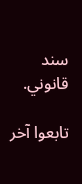سند قانوني.

تابعوا آخر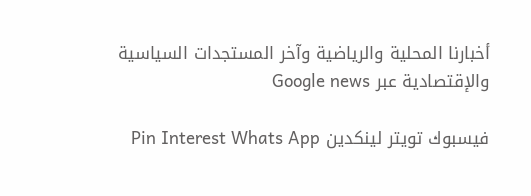أخبارنا المحلية والرياضية وآخر المستجدات السياسية والإقتصادية عبر Google news

فيسبوك تويتر لينكدين Pin Interest Whats App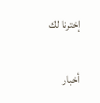إخترنا لك

أخبار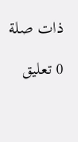ذات صلة

0 تعليق